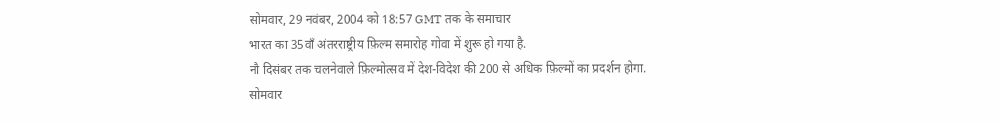सोमवार, 29 नवंबर, 2004 को 18:57 GMT तक के समाचार
भारत का 35वाँ अंतरराष्ट्रीय फ़िल्म समारोह गोवा में शुरू हो गया है.
नौ दिसंबर तक चलनेवाले फ़िल्मोत्सव में देश-विदेश की 200 से अधिक फ़िल्मों का प्रदर्शन होगा.
सोमवार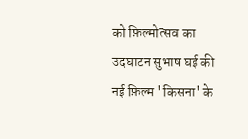को फ़िल्मोत्सव का उदघाटन सुभाष घई की नई फ़िल्म 'किसना' के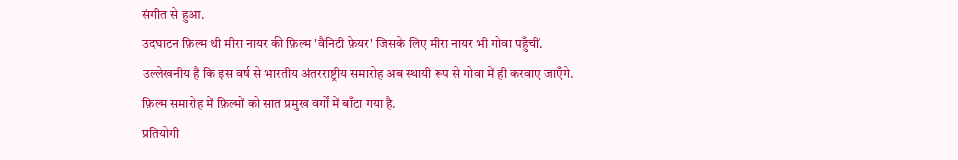संगीत से हुआ.
उदघाटन फ़िल्म थी मीरा नायर की फ़िल्म 'वैनिटी फ़ेयर' जिसके लिए मीरा नायर भी गोवा पहुँचीं.
उल्लेखनीय है कि इस वर्ष से भारतीय अंतरराष्ट्रीय समारोह अब स्थायी रूप से गोवा में ही करवाए जाएँगे.
फ़िल्म समारोह में फ़िल्मों को सात प्रमुख वर्गों में बाँटा गया है.
प्रतियोगी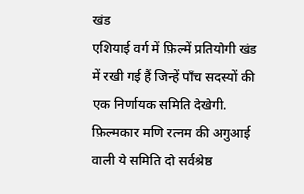खंड
एशियाई वर्ग में फ़िल्में प्रतियोगी खंड में रखी गई हैं जिन्हें पाँच सदस्यों की एक निर्णायक समिति देखेगी.
फ़िल्मकार मणि रत्नम की अगुआई वाली ये समिति दो सर्वश्रेष्ठ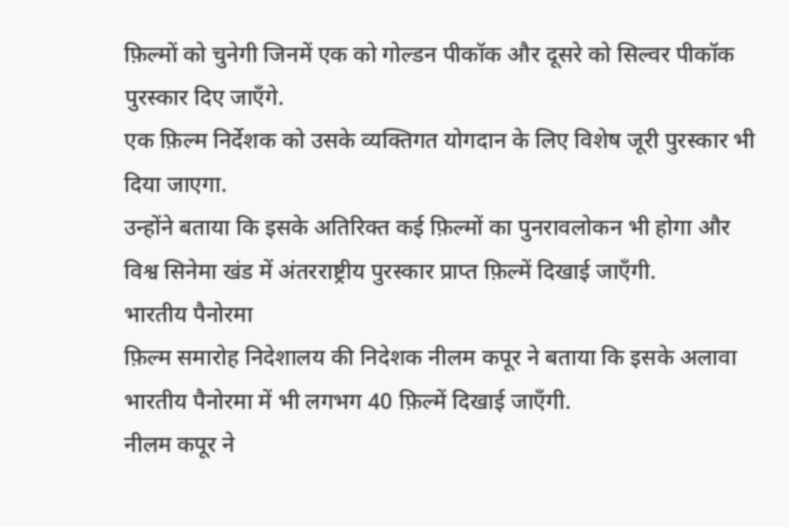फ़िल्मों को चुनेगी जिनमें एक को गोल्डन पीकॉक और दूसरे को सिल्वर पीकॉक पुरस्कार दिए जाएँगे.
एक फ़िल्म निर्देशक को उसके व्यक्तिगत योगदान के लिए विशेष जूरी पुरस्कार भी दिया जाएगा.
उन्होंने बताया कि इसके अतिरिक्त कई फ़िल्मों का पुनरावलोकन भी होगा और विश्व सिनेमा खंड में अंतरराष्ट्रीय पुरस्कार प्राप्त फ़िल्में दिखाई जाएँगी.
भारतीय पैनोरमा
फ़िल्म समारोह निदेशालय की निदेशक नीलम कपूर ने बताया कि इसके अलावा भारतीय पैनोरमा में भी लगभग 40 फ़िल्में दिखाई जाएँगी.
नीलम कपूर ने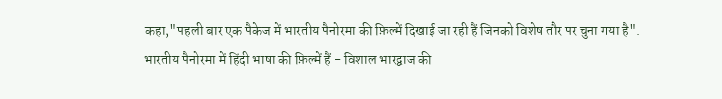कहा,"पहली बार एक पैकेज में भारतीय पैनोरमा की फ़िल्में दिखाई जा रही हैं जिनको विशेष तौर पर चुना गया है".
भारतीय पैनोरमा में हिंदी भाषा की फ़िल्में हैं - विशाल भारद्वाज की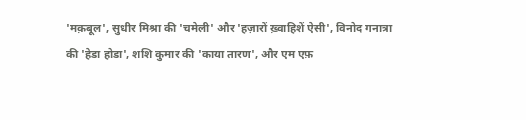'मक़बूल', सुधीर मिश्रा की 'चमेली' और 'हज़ारों ख़्वाहिशें ऐसी', विनोद गनात्रा की 'हेडा होडा', शशि कुमार की 'काया तारण', और एम एफ़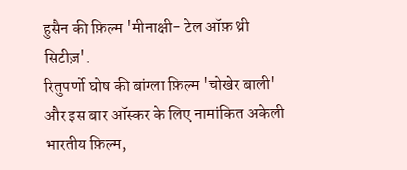हुसैन की फ़िल्म 'मीनाक्षी- टेल ऑफ़ थ्री सिटीज़'.
रितुपर्णो घोष की बांग्ला फ़िल्म 'चोखेर बाली' और इस बार ऑस्कर के लिए नामांकित अकेली भारतीय फ़िल्म,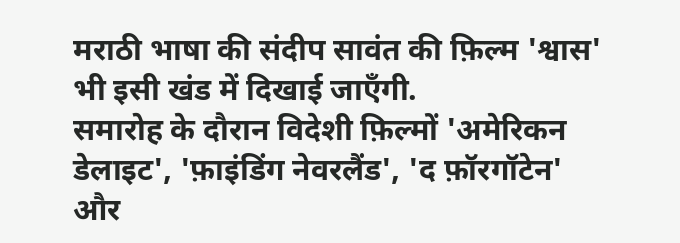मराठी भाषा की संदीप सावंत की फ़िल्म 'श्वास' भी इसी खंड में दिखाई जाएँगी.
समारोह के दौरान विदेशी फ़िल्मों 'अमेरिकन डेलाइट', 'फ़ाइंडिंग नेवरलैंड', 'द फ़ॉरगॉटेन' और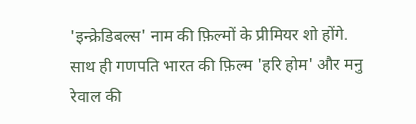'इन्क्रेडिबल्स' नाम की फ़िल्मों के प्रीमियर शो होंगे.
साथ ही गणपति भारत की फ़िल्म 'हरि होम' और मनु रेवाल की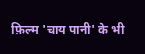फ़िल्म 'चाय पानी' के भी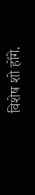विशेष शो होंगे.